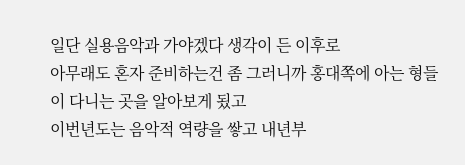일단 실용음악과 가야겠다 생각이 든 이후로
아무래도 혼자 준비하는건 좀 그러니까 홍대쪽에 아는 형들이 다니는 곳을 알아보게 됬고
이번년도는 음악적 역량을 쌓고 내년부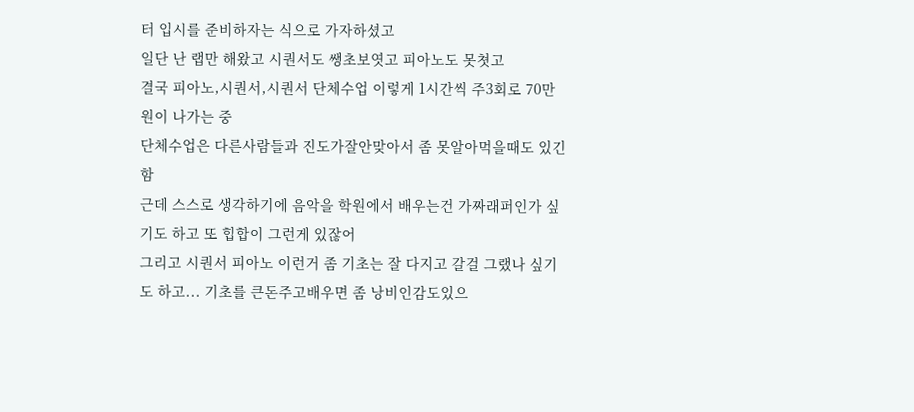터 입시를 준비하자는 식으로 가자하셨고
일단 난 랩만 해왔고 시퀀서도 쌩초보엿고 피아노도 못쳣고
결국 피아노,시퀀서,시퀀서 단체수업 이렇게 1시간씩 주3회로 70만원이 나가는 중
단체수업은 다른사람들과 진도가잘안맞아서 좀 못알아먹을때도 있긴함
근데 스스로 생각하기에 음악을 학원에서 배우는건 가짜래퍼인가 싶기도 하고 또 힙합이 그런게 있잖어
그리고 시퀀서 피아노 이런거 좀 기초는 잘 다지고 갈걸 그랬나 싶기도 하고... 기초를 큰돈주고배우면 좀 낭비인감도있으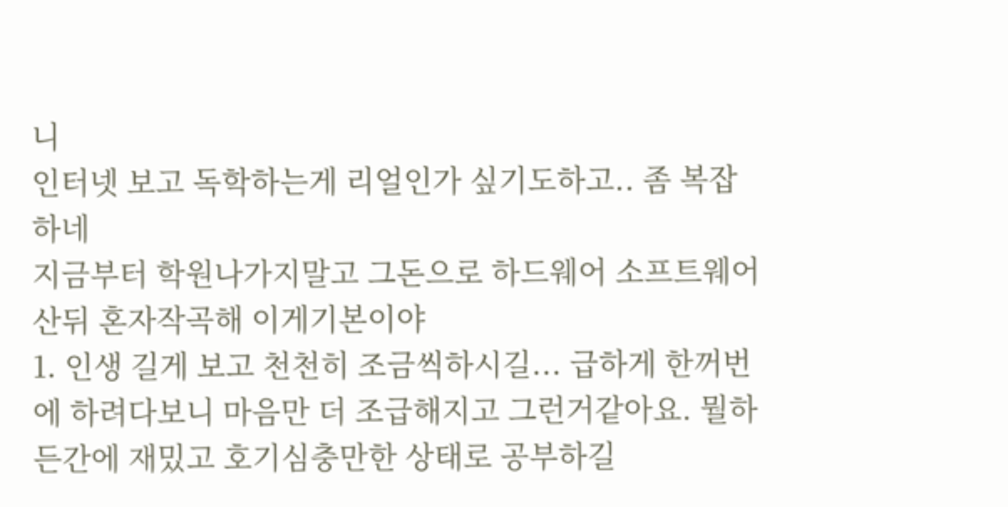니
인터넷 보고 독학하는게 리얼인가 싶기도하고.. 좀 복잡하네
지금부터 학원나가지말고 그돈으로 하드웨어 소프트웨어 산뒤 혼자작곡해 이게기본이야
1. 인생 길게 보고 천천히 조금씩하시길... 급하게 한꺼번에 하려다보니 마음만 더 조급해지고 그런거같아요. 뭘하든간에 재밌고 호기심충만한 상태로 공부하길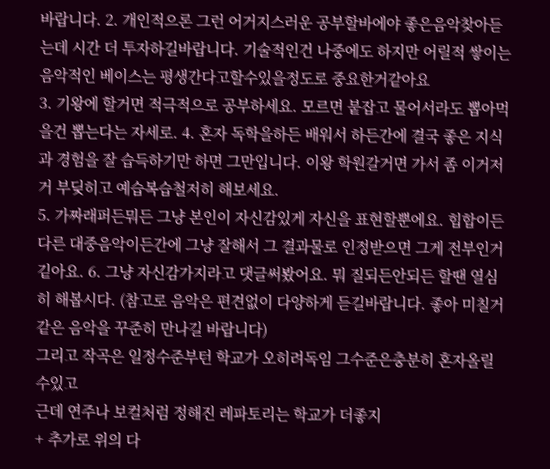바랍니다. 2. 개인적으론 그런 어거지스러운 공부할바에야 좋은음악찾아듣는데 시간 더 투자하길바랍니다. 기술적인건 나중에도 하지만 어릴적 쌓이는 음악적인 베이스는 평생간다고할수있을정도로 중요한거같아요
3. 기왕에 할거면 적극적으로 공부하세요. 모르면 붙잡고 물어서라도 뽑아먹을건 뽑는다는 자세로. 4. 혼자 독학을하든 배워서 하든간에 결국 좋은 지식과 경험을 잘 습득하기만 하면 그만입니다. 이왕 학원갈거면 가서 좀 이거저거 부딪히고 예습복습철저히 해보세요.
5. 가짜래퍼든뭐든 그냥 본인이 자신감있게 자신을 표현할뿐에요. 힙합이든 다른 대중음악이든간에 그냥 잘해서 그 결과물로 인정받으면 그게 전부인거깉아요. 6. 그냥 자신감가지라고 댓글써봤어요. 뭐 질되든안되든 할땐 열심히 해봅시다. (참고로 음악은 편견없이 다양하게 듣길바랍니다. 좋아 미칠거같은 음악을 꾸준히 만나길 바랍니다)
그리고 작곡은 일정수준부턴 학교가 오히려독임 그수준은충분히 혼자올릴수있고
근데 연주나 보컬처럼 정해진 레파토리는 학교가 더좋지
+ 추가로 위의 다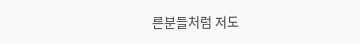른분들처럼 저도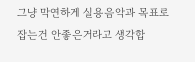그냥 막연하게 실용음악과 목표로 잡는건 안좋은거라고 생각합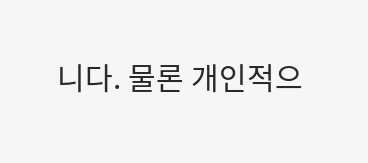니다. 물론 개인적으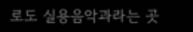로도 실용음악과라는 곳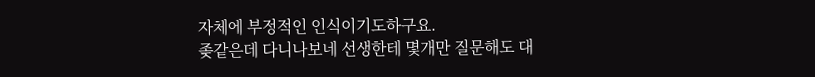자체에 부정적인 인식이기도하구요.
좆같은데 다니나보네 선생한테 몇개만 질문해도 대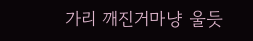가리 깨진거마냥 울듯